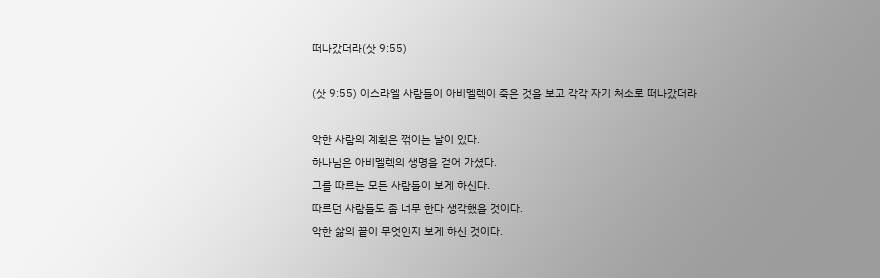떠나갔더라(삿 9:55)

(삿 9:55) 이스라엘 사람들이 아비멜렉이 죽은 것을 보고 각각 자기 처소로 떠나갔더라

악한 사람의 계획은 꺾이는 날이 있다.
하나님은 아비멜렉의 생명을 걷어 가셨다.
그를 따르는 모든 사람들이 보게 하신다.
따르던 사람들도 좀 너무 한다 생각했을 것이다.
악한 삶의 끝이 무엇인지 보게 하신 것이다.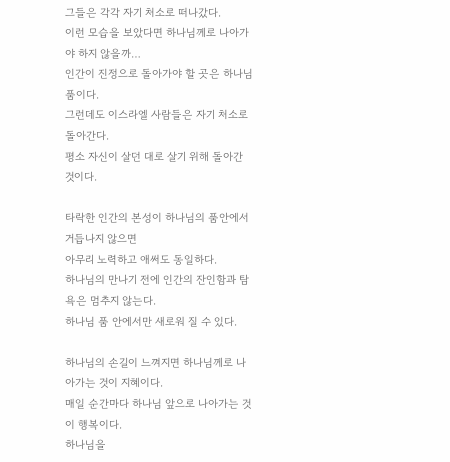그들은 각각 자기 처소로 떠나갔다.
이런 모습을 보았다면 하나님께로 나아가야 하지 않을까…
인간이 진정으로 돌아가야 할 곳은 하나님 품이다.
그런데도 이스라엘 사람들은 자기 처소로 돌아간다.
평소 자신이 살던 대로 살기 위해 돌아간 것이다.

타락한 인간의 본성이 하나님의 품안에서 거듭나지 않으면
아무리 노력하고 애써도 동일하다.
하나님의 만나기 전에 인간의 잔인함과 탐욕은 멈추지 않는다.
하나님 품 안에서만 새로워 질 수 있다.

하나님의 손길이 느껴지면 하나님께로 나아가는 것이 지혜이다.
매일 순간마다 하나님 앞으로 나아가는 것이 행복이다.
하나님을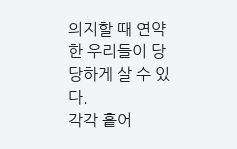의지할 때 연약한 우리들이 당당하게 살 수 있다.
각각 흩어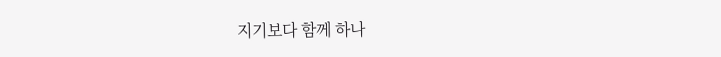지기보다 함께 하나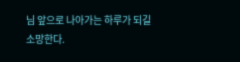님 앞으로 나아가는 하루가 되길 소망한다.